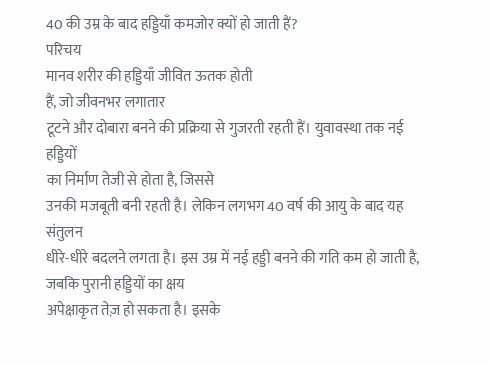40 की उम्र के बाद हड्डियाँ कमजोर क्यों हो जाती हैं?
परिचय
मानव शरीर की हड्डियाँ जीवित ऊतक होती
हैं, जो जीवनभर लगातार
टूटने और दोबारा बनने की प्रक्रिया से गुजरती रहती हैं। युवावस्था तक नई हड्डियों
का निर्माण तेजी से होता है, जिससे
उनकी मजबूती बनी रहती है। लेकिन लगभग 40 वर्ष की आयु के बाद यह संतुलन
धीरे-धीरे बदलने लगता है। इस उम्र में नई हड्डी बनने की गति कम हो जाती है,
जबकि पुरानी हड्डियों का क्षय
अपेक्षाकृत तेज़ हो सकता है। इसके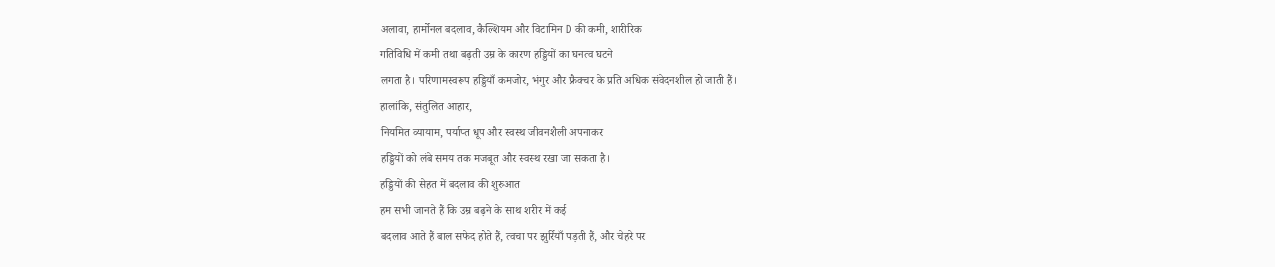अलावा, हार्मोनल बदलाव, कैल्शियम और विटामिन D की कमी, शारीरिक
गतिविधि में कमी तथा बढ़ती उम्र के कारण हड्डियों का घनत्व घटने
लगता है। परिणामस्वरूप हड्डियाँ कमजोर, भंगुर और फ्रैक्चर के प्रति अधिक संवेदनशील हो जाती हैं।
हालांकि, संतुलित आहार,
नियमित व्यायाम, पर्याप्त धूप और स्वस्थ जीवनशैली अपनाकर
हड्डियों को लंबे समय तक मजबूत और स्वस्थ रखा जा सकता है।
हड्डियों की सेहत में बदलाव की शुरुआत
हम सभी जानते हैं कि उम्र बढ़ने के साथ शरीर में कई
बदलाव आते हैं बाल सफेद होते हैं, त्वचा पर झुर्रियाँ पड़ती हैं, और चेहरे पर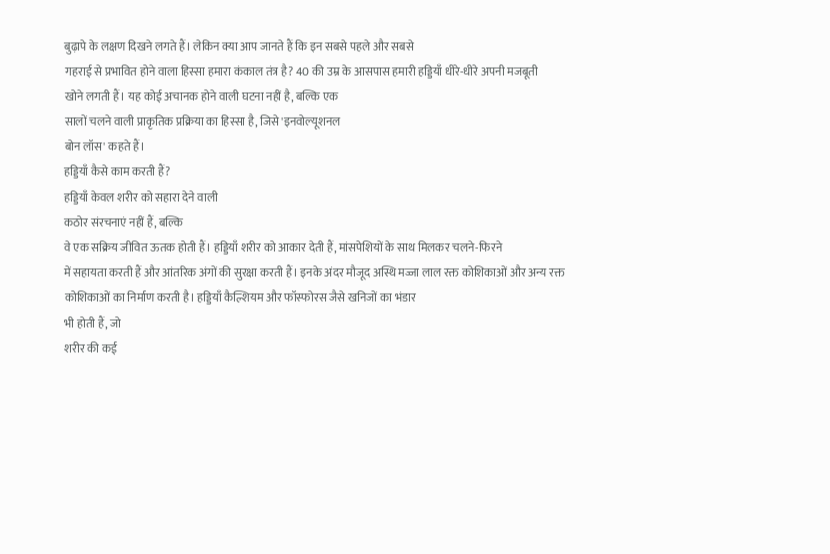बुढ़ापे के लक्षण दिखने लगते हैं। लेकिन क्या आप जानते हैं कि इन सबसे पहले और सबसे
गहराई से प्रभावित होने वाला हिस्सा हमारा कंकाल तंत्र है? 40 की उम्र के आसपास हमारी हड्डियाँ धीरे-धीरे अपनी मजबूती
खोने लगती हैं। यह कोई अचानक होने वाली घटना नहीं है, बल्कि एक
सालों चलने वाली प्राकृतिक प्रक्रिया का हिस्सा है, जिसे 'इनवोल्यूशनल
बोन लॉस' कहते हैं।
हड्डियाँ कैसे काम करती हैं?
हड्डियाँ केवल शरीर को सहारा देने वाली
कठोर संरचनाएं नहीं हैं, बल्कि
वे एक सक्रिय जीवित ऊतक होती हैं। हड्डियाँ शरीर को आकार देती हैं, मांसपेशियों के साथ मिलकर चलने-फिरने
में सहायता करती हैं और आंतरिक अंगों की सुरक्षा करती हैं। इनके अंदर मौजूद अस्थि मज्जा लाल रक्त कोशिकाओं और अन्य रक्त
कोशिकाओं का निर्माण करती है। हड्डियाँ कैल्शियम और फॉस्फोरस जैसे खनिजों का भंडार
भी होती हैं, जो
शरीर की कई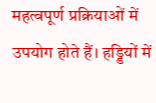महत्वपूर्ण प्रक्रियाओं में उपयोग होते हैं। हड्डियों में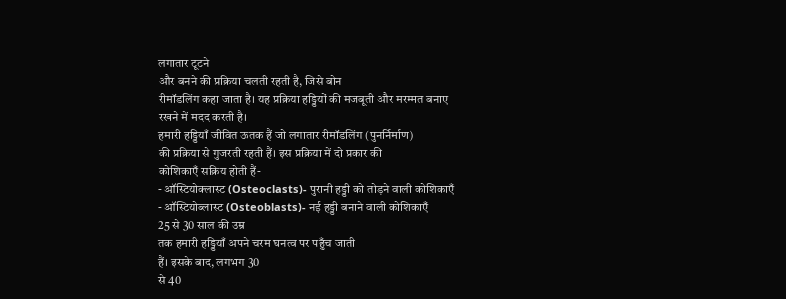लगातार टूटने
और बनने की प्रक्रिया चलती रहती है, जिसे बोन
रीमॉडलिंग कहा जाता है। यह प्रक्रिया हड्डियों की मजबूती और मरम्मत बनाए
रखने में मदद करती है।
हमारी हड्डियाँ जीवित ऊतक हैं जो लगातार रीमॉडलिंग (पुनर्निर्माण)
की प्रक्रिया से गुजरती रहती हैं। इस प्रक्रिया में दो प्रकार की
कोशिकाएँ सक्रिय होती हैं-
- ऑस्टियोक्लास्ट (Osteoclasts)- पुरानी हड्डी को तोड़ने वाली कोशिकाएँ
- ऑस्टियोब्लास्ट (Osteoblasts)- नई हड्डी बनाने वाली कोशिकाएँ
25 से 30 साल की उम्र
तक हमारी हड्डियाँ अपने चरम घनत्व पर पहुँच जाती
हैं। इसके बाद, लगभग 30
से 40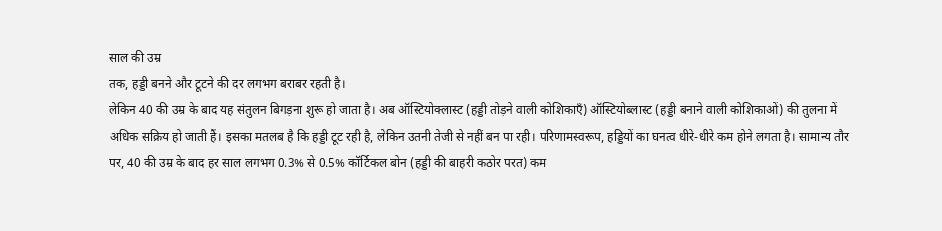साल की उम्र
तक, हड्डी बनने और टूटने की दर लगभग बराबर रहती है।
लेकिन 40 की उम्र के बाद यह संतुलन बिगड़ना शुरू हो जाता है। अब ऑस्टियोक्लास्ट (हड्डी तोड़ने वाली कोशिकाएँ) ऑस्टियोब्लास्ट (हड्डी बनाने वाली कोशिकाओं) की तुलना में अधिक सक्रिय हो जाती हैं। इसका मतलब है कि हड्डी टूट रही है, लेकिन उतनी तेजी से नहीं बन पा रही। परिणामस्वरूप, हड्डियों का घनत्व धीरे-धीरे कम होने लगता है। सामान्य तौर पर, 40 की उम्र के बाद हर साल लगभग 0.3% से 0.5% कॉर्टिकल बोन (हड्डी की बाहरी कठोर परत) कम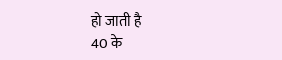हो जाती है
40 के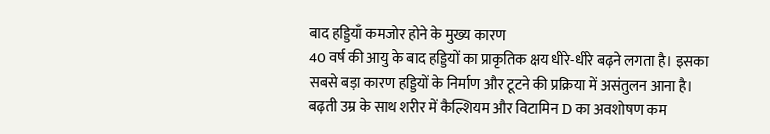बाद हड्डियाँ कमजोर होने के मुख्य कारण
40 वर्ष की आयु के बाद हड्डियों का प्राकृतिक क्षय धीरे-धीरे बढ़ने लगता है। इसका सबसे बड़ा कारण हड्डियों के निर्माण और टूटने की प्रक्रिया में असंतुलन आना है। बढ़ती उम्र के साथ शरीर में कैल्शियम और विटामिन D का अवशोषण कम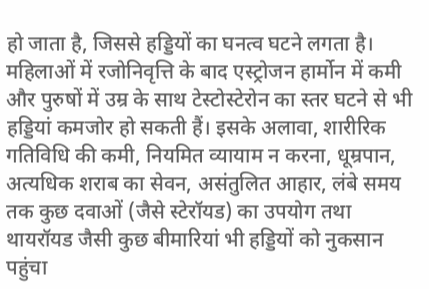हो जाता है, जिससे हड्डियों का घनत्व घटने लगता है। महिलाओं में रजोनिवृत्ति के बाद एस्ट्रोजन हार्मोन में कमी और पुरुषों में उम्र के साथ टेस्टोस्टेरोन का स्तर घटने से भी हड्डियां कमजोर हो सकती हैं। इसके अलावा, शारीरिक गतिविधि की कमी, नियमित व्यायाम न करना, धूम्रपान, अत्यधिक शराब का सेवन, असंतुलित आहार, लंबे समय तक कुछ दवाओं (जैसे स्टेरॉयड) का उपयोग तथा थायरॉयड जैसी कुछ बीमारियां भी हड्डियों को नुकसान पहुंचा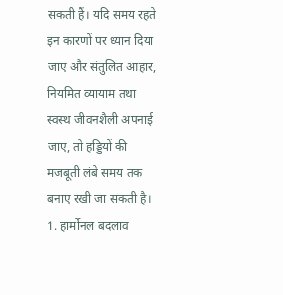सकती हैं। यदि समय रहते इन कारणों पर ध्यान दिया जाए और संतुलित आहार, नियमित व्यायाम तथा स्वस्थ जीवनशैली अपनाई जाए, तो हड्डियों की मजबूती लंबे समय तक बनाए रखी जा सकती है।
1. हार्मोनल बदलाव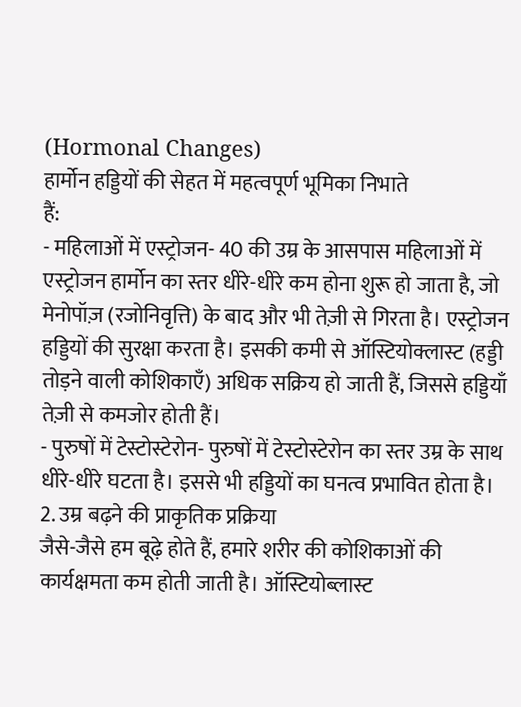(Hormonal Changes)
हार्मोन हड्डियों की सेहत में महत्वपूर्ण भूमिका निभाते
हैं:
- महिलाओं में एस्ट्रोजन- 40 की उम्र के आसपास महिलाओं में एस्ट्रोजन हार्मोन का स्तर धीरे-धीरे कम होना शुरू हो जाता है, जो मेनोपॉज़ (रजोनिवृत्ति) के बाद और भी तेज़ी से गिरता है। एस्ट्रोजन हड्डियों की सुरक्षा करता है। इसकी कमी से ऑस्टियोक्लास्ट (हड्डी तोड़ने वाली कोशिकाएँ) अधिक सक्रिय हो जाती हैं, जिससे हड्डियाँ तेज़ी से कमजोर होती हैं।
- पुरुषों में टेस्टोस्टेरोन- पुरुषों में टेस्टोस्टेरोन का स्तर उम्र के साथ धीरे-धीरे घटता है। इससे भी हड्डियों का घनत्व प्रभावित होता है।
2. उम्र बढ़ने की प्राकृतिक प्रक्रिया
जैसे-जैसे हम बूढ़े होते हैं, हमारे शरीर की कोशिकाओं की
कार्यक्षमता कम होती जाती है। ऑस्टियोब्लास्ट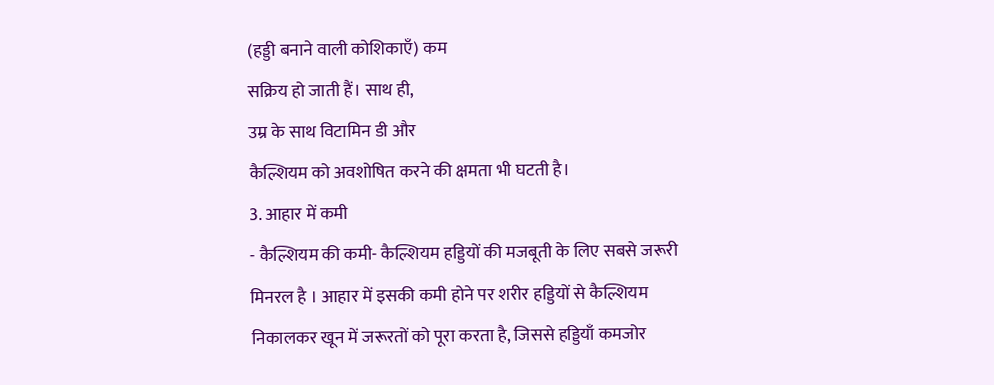(हड्डी बनाने वाली कोशिकाएँ) कम
सक्रिय हो जाती हैं। साथ ही,
उम्र के साथ विटामिन डी और
कैल्शियम को अवशोषित करने की क्षमता भी घटती है।
3. आहार में कमी
- कैल्शियम की कमी- कैल्शियम हड्डियों की मजबूती के लिए सबसे जरूरी मिनरल है । आहार में इसकी कमी होने पर शरीर हड्डियों से कैल्शियम निकालकर खून में जरूरतों को पूरा करता है, जिससे हड्डियाँ कमजोर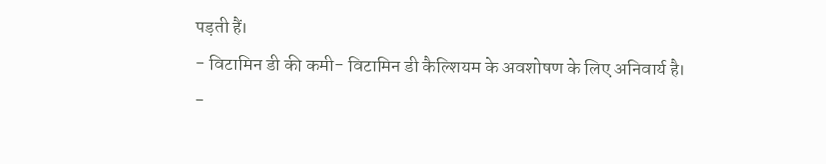पड़ती हैं।
- विटामिन डी की कमी- विटामिन डी कैल्शियम के अवशोषण के लिए अनिवार्य है।
-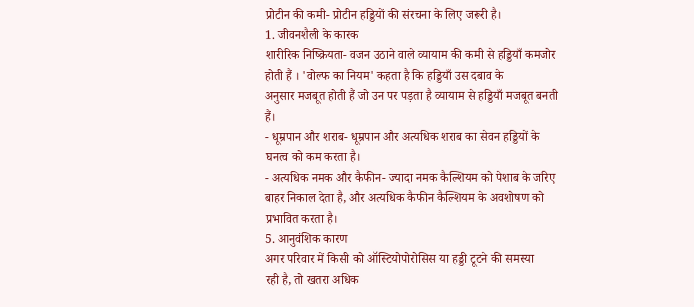प्रोटीन की कमी- प्रोटीन हड्डियों की संरचना के लिए जरूरी है।
1. जीवनशैली के कारक
शारीरिक निष्क्रियता- वजन उठाने वाले व्यायाम की कमी से हड्डियाँ कमजोर होती हैं । 'वोल्फ का नियम' कहता है कि हड्डियाँ उस दबाव के
अनुसार मजबूत होती हैं जो उन पर पड़ता है व्यायाम से हड्डियाँ मजबूत बनती
हैं।
- धूम्रपान और शराब- धूम्रपान और अत्यधिक शराब का सेवन हड्डियों के घनत्व को कम करता है।
- अत्यधिक नमक और कैफीन- ज्यादा नमक कैल्शियम को पेशाब के जरिए बाहर निकाल देता है, और अत्यधिक कैफीन कैल्शियम के अवशोषण को प्रभावित करता है।
5. आनुवंशिक कारण
अगर परिवार में किसी को ऑस्टियोपोरोसिस या हड्डी टूटने की समस्या
रही है, तो खतरा अधिक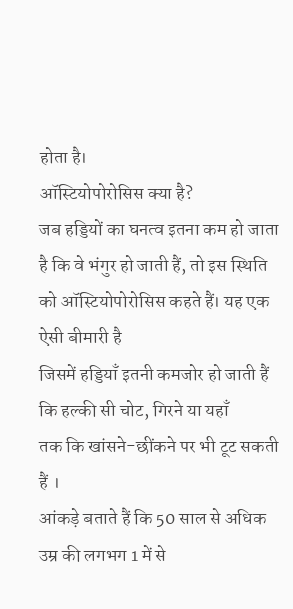होता है।
ऑस्टियोपोरोसिस क्या है?
जब हड्डियों का घनत्व इतना कम हो जाता है कि वे भंगुर हो जाती हैं, तो इस स्थिति
को ऑस्टियोपोरोसिस कहते हैं। यह एक ऐसी बीमारी है
जिसमें हड्डियाँ इतनी कमजोर हो जाती हैं कि हल्की सी चोट, गिरने या यहाँ
तक कि खांसने-छींकने पर भी टूट सकती हैं ।
आंकड़े बताते हैं कि 50 साल से अधिक उम्र की लगभग 1 में से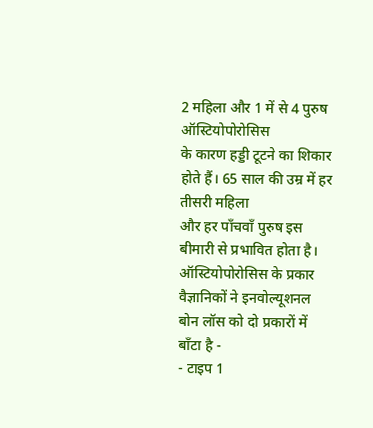2 महिला और 1 में से 4 पुरुष ऑस्टियोपोरोसिस
के कारण हड्डी टूटने का शिकार होते हैं। 65 साल की उम्र में हर तीसरी महिला
और हर पाँचवाँ पुरुष इस बीमारी से प्रभावित होता है।
ऑस्टियोपोरोसिस के प्रकार
वैज्ञानिकों ने इनवोल्यूशनल बोन लॉस को दो प्रकारों में बाँटा है -
- टाइप 1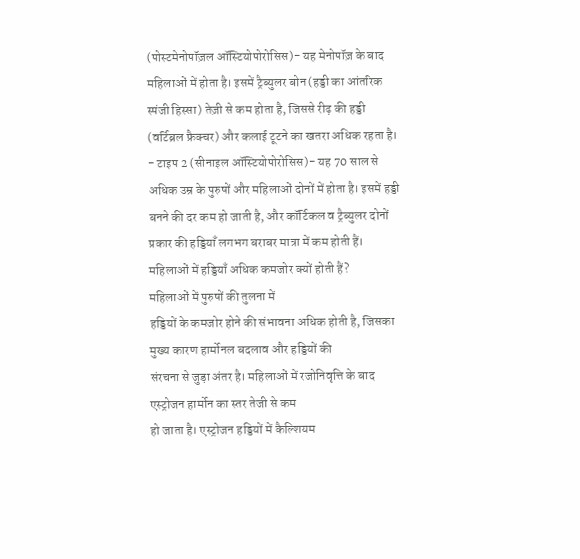(पोस्टमेनोपॉज़ल ऑस्टियोपोरोसिस)- यह मेनोपॉज़ के बाद महिलाओं में होता है। इसमें ट्रैब्युलर बोन (हड्डी का आंतरिक स्पंजी हिस्सा) तेज़ी से कम होता है, जिससे रीढ़ की हड्डी (वर्टिब्रल फ्रैक्चर) और कलाई टूटने का खतरा अधिक रहता है।
- टाइप 2 (सीनाइल ऑस्टियोपोरोसिस)- यह 70 साल से अधिक उम्र के पुरुषों और महिलाओं दोनों में होता है। इसमें हड्डी बनने की दर कम हो जाती है, और कॉर्टिकल व ट्रैब्युलर दोनों प्रकार की हड्डियाँ लगभग बराबर मात्रा में कम होती हैं।
महिलाओं में हड्डियाँ अधिक कमजोर क्यों होती हैं?
महिलाओं में पुरुषों की तुलना में
हड्डियों के कमजोर होने की संभावना अधिक होती है, जिसका मुख्य कारण हार्मोनल बदलाव और हड्डियों की
संरचना से जुड़ा अंतर है। महिलाओं में रजोनिवृत्ति के बाद एस्ट्रोजन हार्मोन का स्तर तेजी से कम
हो जाता है। एस्ट्रोजन हड्डियों में कैल्शियम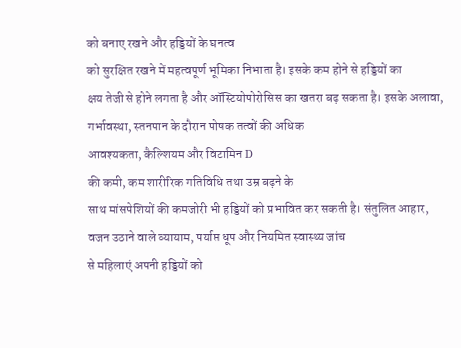को बनाए रखने और हड्डियों के घनत्व
को सुरक्षित रखने में महत्वपूर्ण भूमिका निभाता है। इसके कम होने से हड्डियों का
क्षय तेजी से होने लगता है और ऑस्टियोपोरोसिस का खतरा बढ़ सकता है। इसके अलावा,
गर्भावस्था, स्तनपान के दौरान पोषक तत्वों की अधिक
आवश्यकता, कैल्शियम और विटामिन D
की कमी, कम शारीरिक गतिविधि तथा उम्र बढ़ने के
साथ मांसपेशियों की कमजोरी भी हड्डियों को प्रभावित कर सकती है। संतुलित आहार,
वजन उठाने वाले व्यायाम, पर्याप्त धूप और नियमित स्वास्थ्य जांच
से महिलाएं अपनी हड्डियों को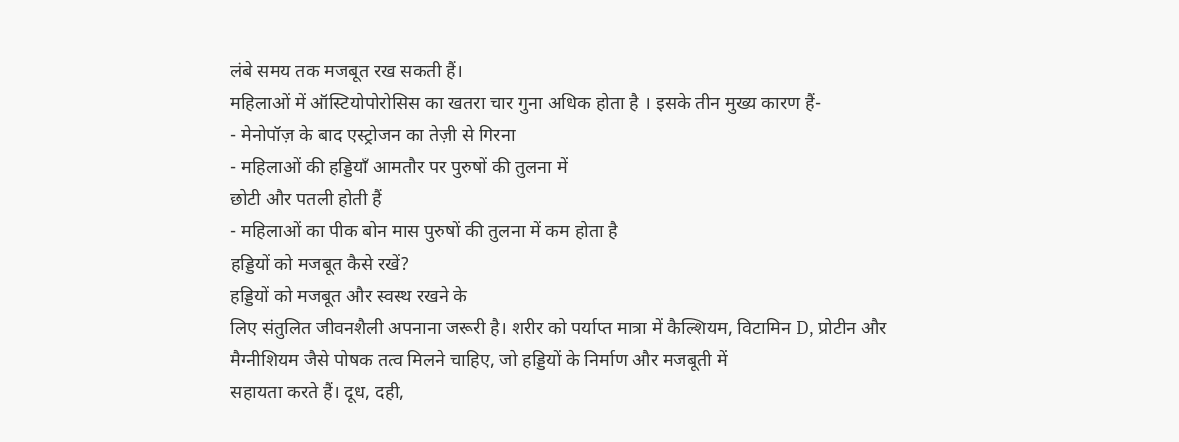लंबे समय तक मजबूत रख सकती हैं।
महिलाओं में ऑस्टियोपोरोसिस का खतरा चार गुना अधिक होता है । इसके तीन मुख्य कारण हैं-
- मेनोपॉज़ के बाद एस्ट्रोजन का तेज़ी से गिरना
- महिलाओं की हड्डियाँ आमतौर पर पुरुषों की तुलना में
छोटी और पतली होती हैं
- महिलाओं का पीक बोन मास पुरुषों की तुलना में कम होता है
हड्डियों को मजबूत कैसे रखें?
हड्डियों को मजबूत और स्वस्थ रखने के
लिए संतुलित जीवनशैली अपनाना जरूरी है। शरीर को पर्याप्त मात्रा में कैल्शियम, विटामिन D, प्रोटीन और
मैग्नीशियम जैसे पोषक तत्व मिलने चाहिए, जो हड्डियों के निर्माण और मजबूती में
सहायता करते हैं। दूध, दही,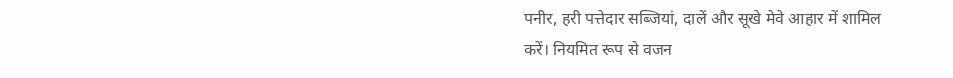पनीर, हरी पत्तेदार सब्जियां, दालें और सूखे मेवे आहार में शामिल
करें। नियमित रूप से वजन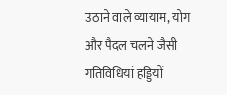उठाने वाले व्यायाम, योग और पैदल चलने जैसी गतिविधियां हड्डियों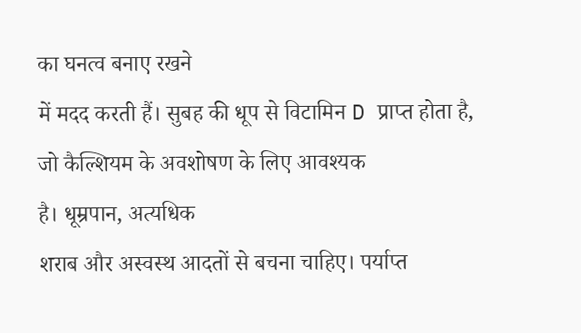का घनत्व बनाए रखने
में मदद करती हैं। सुबह की धूप से विटामिन D प्राप्त होता है, जो कैल्शियम के अवशोषण के लिए आवश्यक
है। धूम्रपान, अत्यधिक
शराब और अस्वस्थ आदतों से बचना चाहिए। पर्याप्त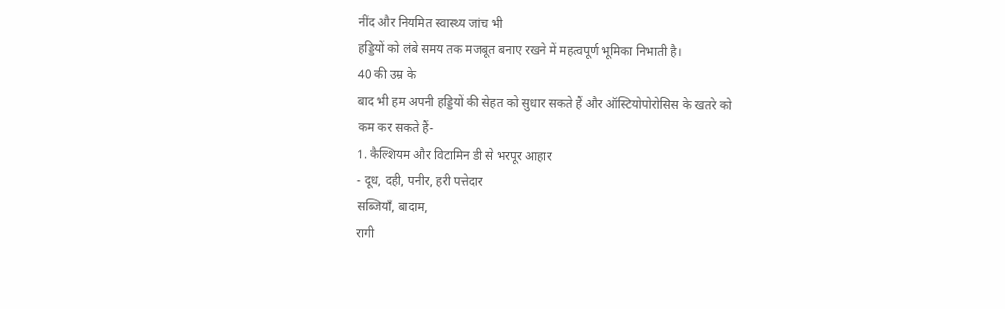नींद और नियमित स्वास्थ्य जांच भी
हड्डियों को लंबे समय तक मजबूत बनाए रखने में महत्वपूर्ण भूमिका निभाती है।
40 की उम्र के
बाद भी हम अपनी हड्डियों की सेहत को सुधार सकते हैं और ऑस्टियोपोरोसिस के खतरे को
कम कर सकते हैं-
1. कैल्शियम और विटामिन डी से भरपूर आहार
- दूध, दही, पनीर, हरी पत्तेदार
सब्जियाँ, बादाम,
रागी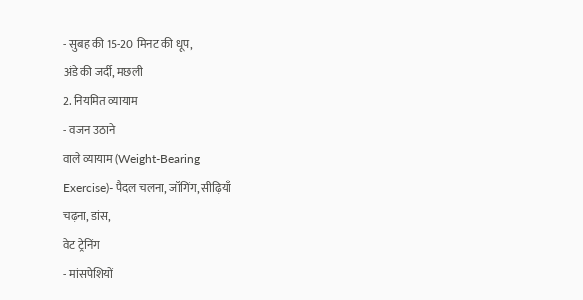- सुबह की 15-20 मिनट की धूप,
अंडे की जर्दी, मछली
2. नियमित व्यायाम
- वजन उठाने
वाले व्यायाम (Weight-Bearing
Exercise)- पैदल चलना, जॉगिंग, सीढ़ियाँ
चढ़ना, डांस,
वेट ट्रेनिंग
- मांसपेशियों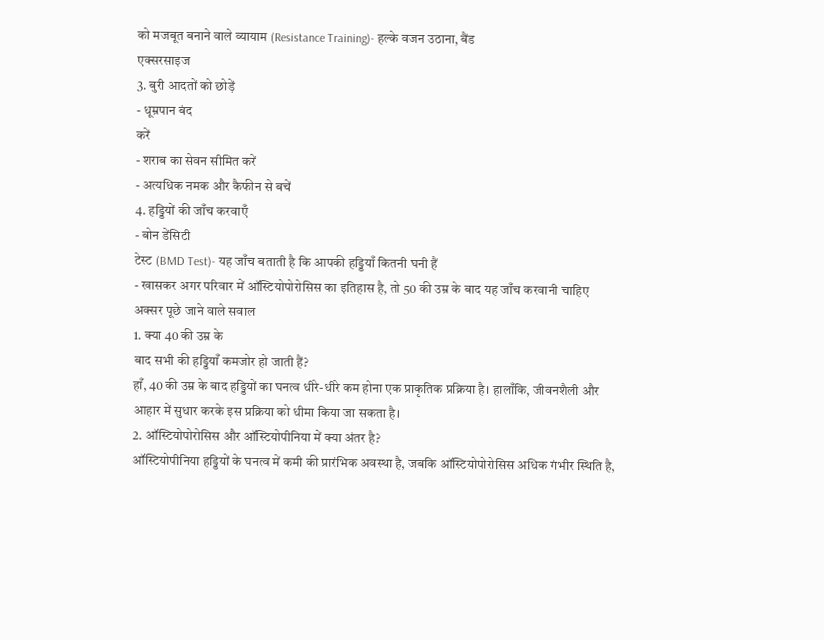को मजबूत बनाने वाले व्यायाम (Resistance Training)- हल्के वजन उठाना, बैंड
एक्सरसाइज
3. बुरी आदतों को छोड़ें
- धूम्रपान बंद
करें
- शराब का सेवन सीमित करें
- अत्यधिक नमक और कैफीन से बचें
4. हड्डियों की जाँच करवाएँ
- बोन डेंसिटी
टेस्ट (BMD Test)- यह जाँच बताती है कि आपकी हड्डियाँ कितनी घनी हैं
- खासकर अगर परिवार में ऑस्टियोपोरोसिस का इतिहास है, तो 50 की उम्र के बाद यह जाँच करवानी चाहिए
अक्सर पूछे जाने वाले सवाल
1. क्या 40 की उम्र के
बाद सभी की हड्डियाँ कमजोर हो जाती हैं?
हाँ, 40 की उम्र के बाद हड्डियों का घनत्व धीरे-धीरे कम होना एक प्राकृतिक प्रक्रिया है। हालाँकि, जीवनशैली और
आहार में सुधार करके इस प्रक्रिया को धीमा किया जा सकता है।
2. ऑस्टियोपोरोसिस और ऑस्टियोपीनिया में क्या अंतर है?
ऑस्टियोपीनिया हड्डियों के घनत्व में कमी की प्रारंभिक अवस्था है, जबकि ऑस्टियोपोरोसिस अधिक गंभीर स्थिति है,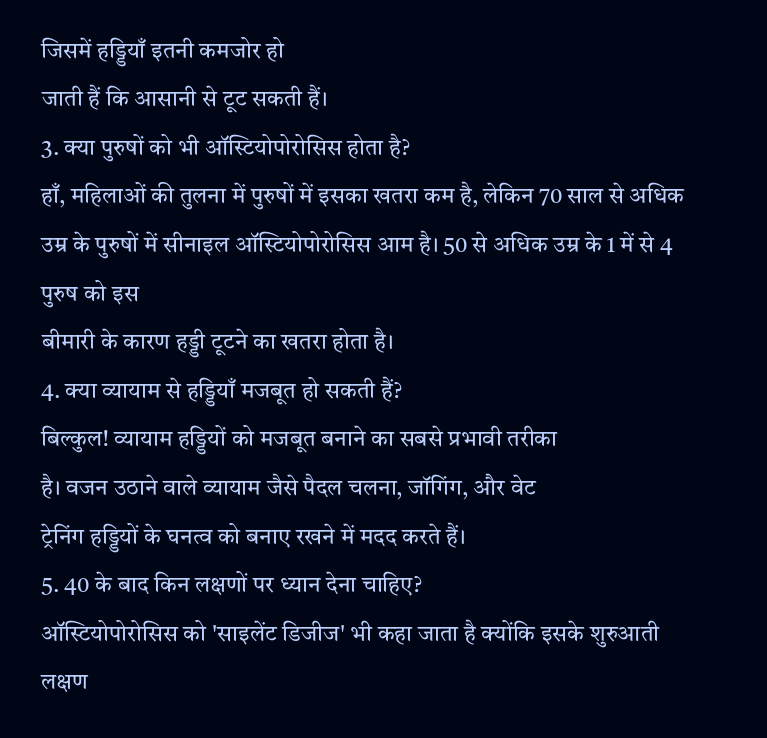जिसमें हड्डियाँ इतनी कमजोर हो
जाती हैं कि आसानी से टूट सकती हैं।
3. क्या पुरुषों को भी ऑस्टियोपोरोसिस होता है?
हाँ, महिलाओं की तुलना में पुरुषों में इसका खतरा कम है, लेकिन 70 साल से अधिक
उम्र के पुरुषों में सीनाइल ऑस्टियोपोरोसिस आम है। 50 से अधिक उम्र के 1 में से 4 पुरुष को इस
बीमारी के कारण हड्डी टूटने का खतरा होता है।
4. क्या व्यायाम से हड्डियाँ मजबूत हो सकती हैं?
बिल्कुल! व्यायाम हड्डियों को मजबूत बनाने का सबसे प्रभावी तरीका
है। वजन उठाने वाले व्यायाम जैसे पैदल चलना, जॉगिंग, और वेट
ट्रेनिंग हड्डियों के घनत्व को बनाए रखने में मदद करते हैं।
5. 40 के बाद किन लक्षणों पर ध्यान देना चाहिए?
ऑस्टियोपोरोसिस को 'साइलेंट डिजीज' भी कहा जाता है क्योंकि इसके शुरुआती लक्षण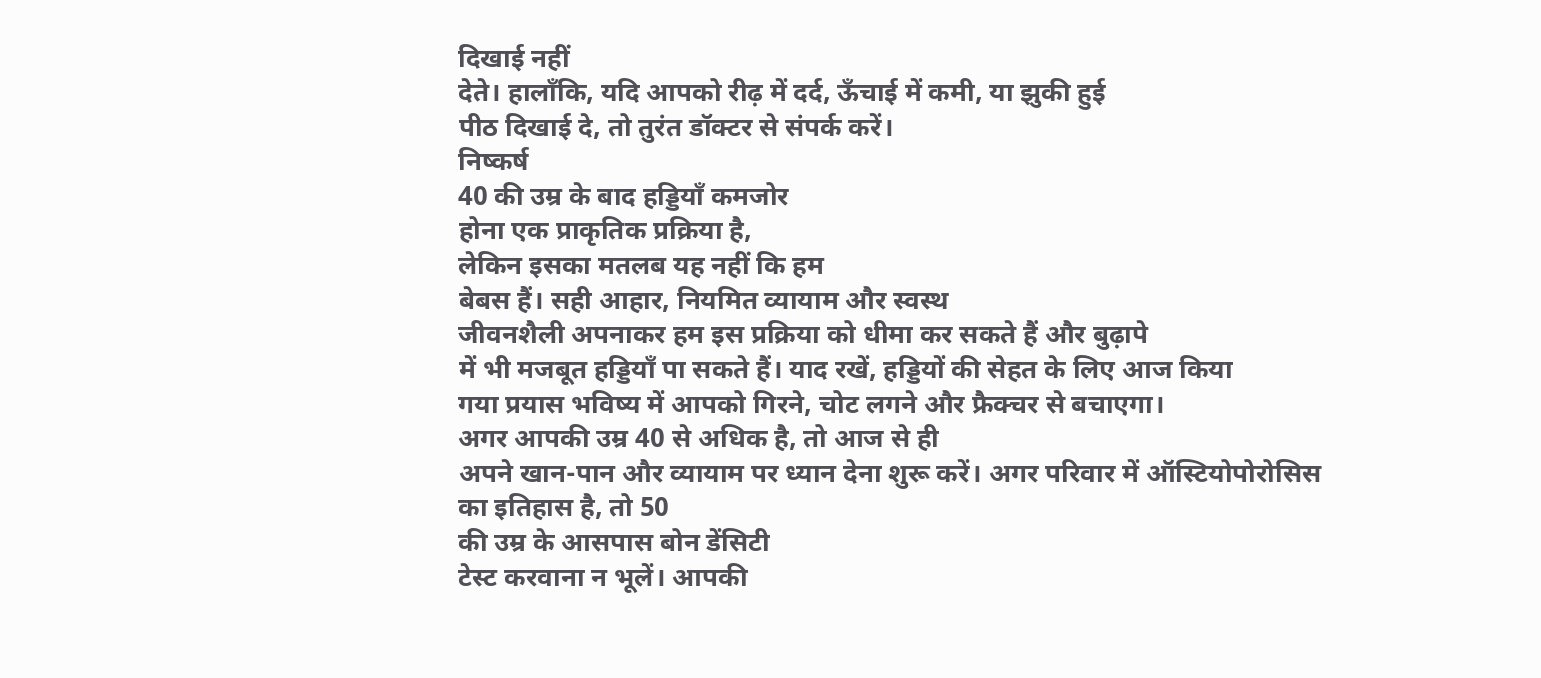दिखाई नहीं
देते। हालाँकि, यदि आपको रीढ़ में दर्द, ऊँचाई में कमी, या झुकी हुई
पीठ दिखाई दे, तो तुरंत डॉक्टर से संपर्क करें।
निष्कर्ष
40 की उम्र के बाद हड्डियाँ कमजोर
होना एक प्राकृतिक प्रक्रिया है,
लेकिन इसका मतलब यह नहीं कि हम
बेबस हैं। सही आहार, नियमित व्यायाम और स्वस्थ
जीवनशैली अपनाकर हम इस प्रक्रिया को धीमा कर सकते हैं और बुढ़ापे
में भी मजबूत हड्डियाँ पा सकते हैं। याद रखें, हड्डियों की सेहत के लिए आज किया
गया प्रयास भविष्य में आपको गिरने, चोट लगने और फ्रैक्चर से बचाएगा।
अगर आपकी उम्र 40 से अधिक है, तो आज से ही
अपने खान-पान और व्यायाम पर ध्यान देना शुरू करें। अगर परिवार में ऑस्टियोपोरोसिस
का इतिहास है, तो 50
की उम्र के आसपास बोन डेंसिटी
टेस्ट करवाना न भूलें। आपकी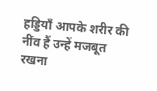हड्डियाँ आपके शरीर की नींव हैं उन्हें मजबूत
रखना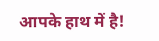आपके हाथ में है!